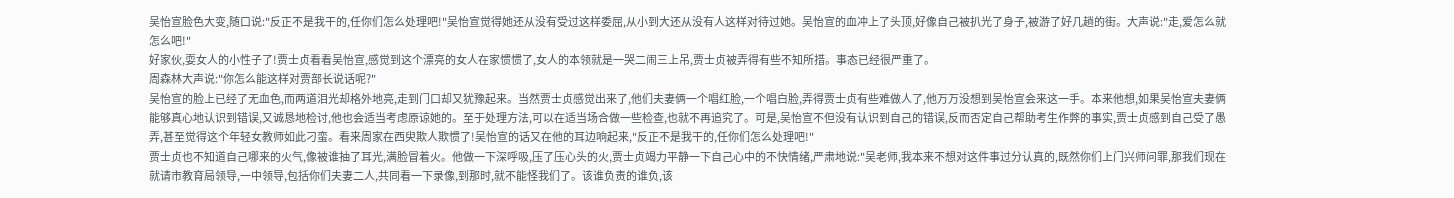吴怡宣脸色大变,随口说:"反正不是我干的,任你们怎么处理吧!"吴怡宣觉得她还从没有受过这样委屈,从小到大还从没有人这样对待过她。吴怡宣的血冲上了头顶,好像自己被扒光了身子,被游了好几趟的街。大声说:"走,爱怎么就怎么吧!"
好家伙,耍女人的小性子了!贾士贞看看吴怡宣,感觉到这个漂亮的女人在家惯惯了,女人的本领就是一哭二闹三上吊,贾士贞被弄得有些不知所措。事态已经很严重了。
周森林大声说:"你怎么能这样对贾部长说话呢?"
吴怡宣的脸上已经了无血色,而两道泪光却格外地亮,走到门口却又犹豫起来。当然贾士贞感觉出来了,他们夫妻俩一个唱红脸,一个唱白脸,弄得贾士贞有些难做人了,他万万没想到吴怡宣会来这一手。本来他想,如果吴怡宣夫妻俩能够真心地认识到错误,又诚恳地检讨,他也会适当考虑原谅她的。至于处理方法,可以在适当场合做一些检查,也就不再追究了。可是,吴怡宣不但没有认识到自己的错误,反而否定自己帮助考生作弊的事实,贾士贞感到自己受了愚弄,甚至觉得这个年轻女教师如此刁蛮。看来周家在西臾欺人欺惯了!吴怡宣的话又在他的耳边响起来,"反正不是我干的,任你们怎么处理吧!"
贾士贞也不知道自己哪来的火气,像被谁抽了耳光,满脸冒着火。他做一下深呼吸,压了压心头的火,贾士贞竭力平静一下自己心中的不快情绪,严肃地说:"吴老师,我本来不想对这件事过分认真的,既然你们上门兴师问罪,那我们现在就请市教育局领导,一中领导,包括你们夫妻二人,共同看一下录像,到那时,就不能怪我们了。该谁负责的谁负,该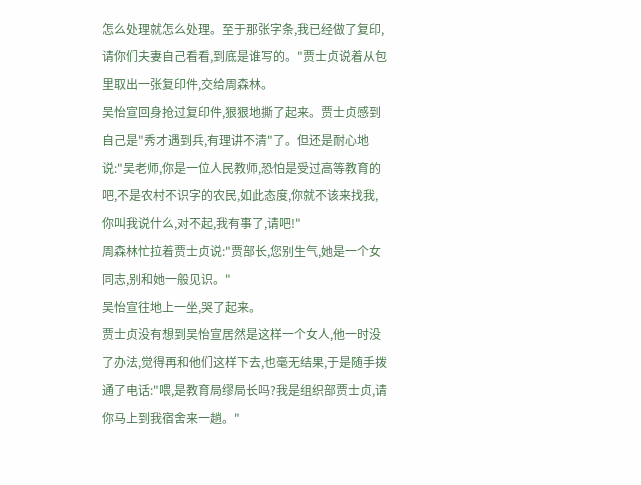怎么处理就怎么处理。至于那张字条,我已经做了复印,请你们夫妻自己看看,到底是谁写的。"贾士贞说着从包里取出一张复印件,交给周森林。
吴怡宣回身抢过复印件,狠狠地撕了起来。贾士贞感到自己是"秀才遇到兵,有理讲不清"了。但还是耐心地说:"吴老师,你是一位人民教师,恐怕是受过高等教育的吧,不是农村不识字的农民,如此态度,你就不该来找我,你叫我说什么,对不起,我有事了,请吧!"
周森林忙拉着贾士贞说:"贾部长,您别生气,她是一个女同志,别和她一般见识。"
吴怡宣往地上一坐,哭了起来。
贾士贞没有想到吴怡宣居然是这样一个女人,他一时没了办法,觉得再和他们这样下去,也毫无结果,于是随手拨通了电话:"喂,是教育局缪局长吗?我是组织部贾士贞,请你马上到我宿舍来一趟。"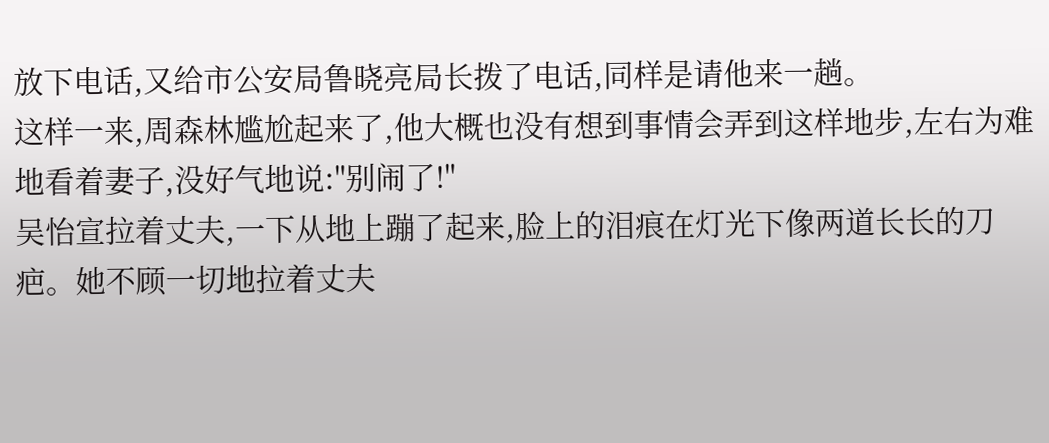放下电话,又给市公安局鲁晓亮局长拨了电话,同样是请他来一趟。
这样一来,周森林尴尬起来了,他大概也没有想到事情会弄到这样地步,左右为难地看着妻子,没好气地说:"别闹了!"
吴怡宣拉着丈夫,一下从地上蹦了起来,脸上的泪痕在灯光下像两道长长的刀疤。她不顾一切地拉着丈夫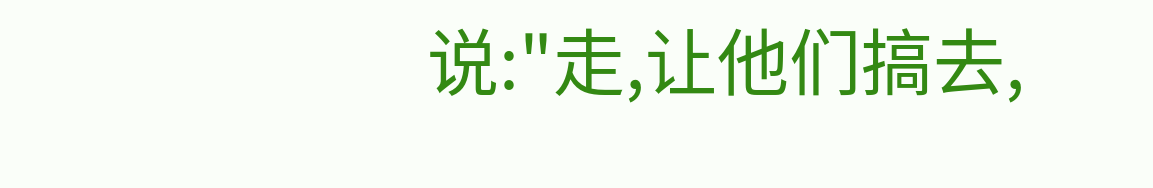说:"走,让他们搞去,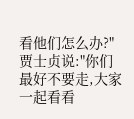看他们怎么办?"
贾士贞说:"你们最好不要走,大家一起看看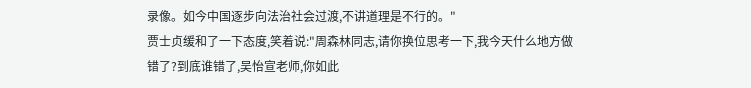录像。如今中国逐步向法治社会过渡,不讲道理是不行的。"
贾士贞缓和了一下态度,笑着说:"周森林同志,请你换位思考一下,我今天什么地方做错了?到底谁错了,吴怡宣老师,你如此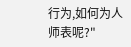行为,如何为人师表呢?"